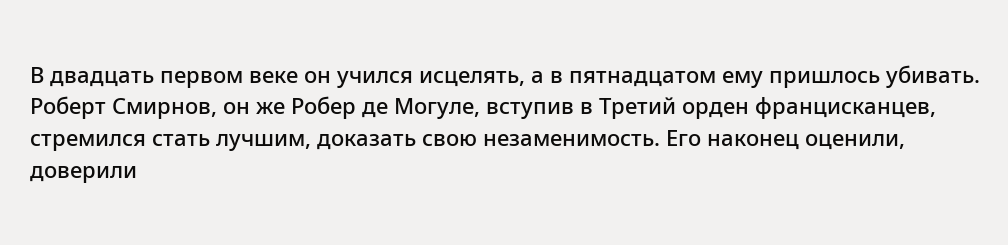В двадцать первом веке он учился исцелять, а в пятнадцатом ему пришлось убивать. Роберт Смирнов, он же Робер де Могуле, вступив в Третий орден францисканцев, стремился стать лучшим, доказать свою незаменимость. Его наконец оценили, доверили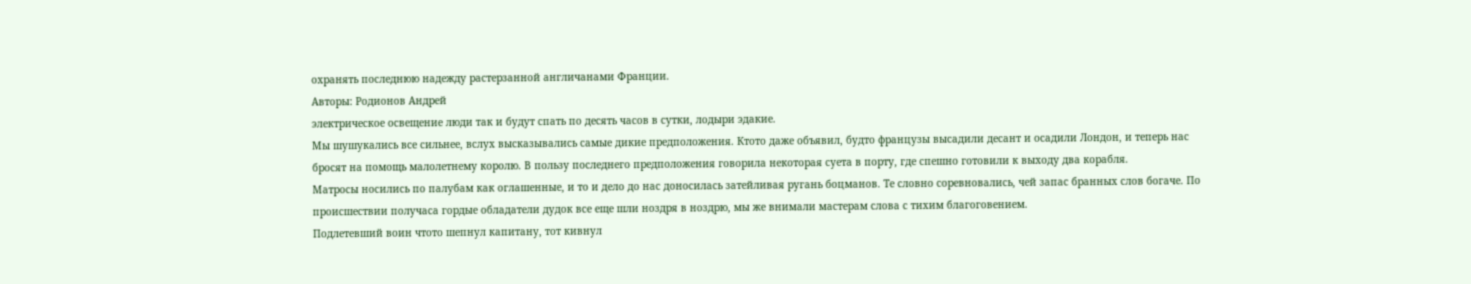охранять последнюю надежду растерзанной англичанами Франции.
Авторы: Родионов Андрей
электрическое освещение люди так и будут спать по десять часов в сутки, лодыри эдакие.
Мы шушукались все сильнее, вслух высказывались самые дикие предположения. Ктото даже объявил, будто французы высадили десант и осадили Лондон, и теперь нас бросят на помощь малолетнему королю. В пользу последнего предположения говорила некоторая суета в порту, где спешно готовили к выходу два корабля.
Матросы носились по палубам как оглашенные, и то и дело до нас доносилась затейливая ругань боцманов. Те словно соревновались, чей запас бранных слов богаче. По происшествии получаса гордые обладатели дудок все еще шли ноздря в ноздрю, мы же внимали мастерам слова с тихим благоговением.
Подлетевший воин чтото шепнул капитану, тот кивнул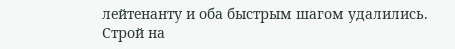лейтенанту и оба быстрым шагом удалились. Строй на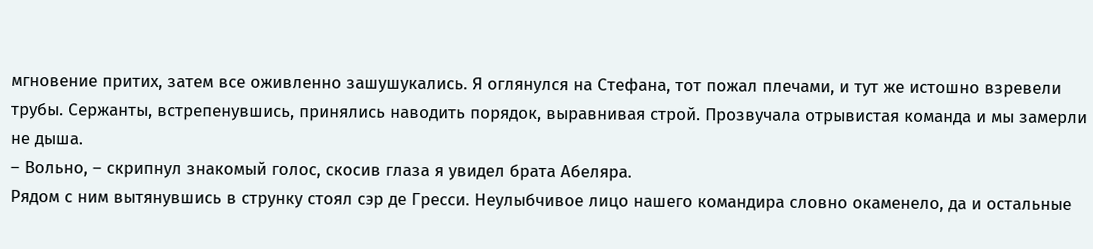мгновение притих, затем все оживленно зашушукались. Я оглянулся на Стефана, тот пожал плечами, и тут же истошно взревели трубы. Сержанты, встрепенувшись, принялись наводить порядок, выравнивая строй. Прозвучала отрывистая команда и мы замерли не дыша.
– Вольно, – скрипнул знакомый голос, скосив глаза я увидел брата Абеляра.
Рядом с ним вытянувшись в струнку стоял сэр де Гресси. Неулыбчивое лицо нашего командира словно окаменело, да и остальные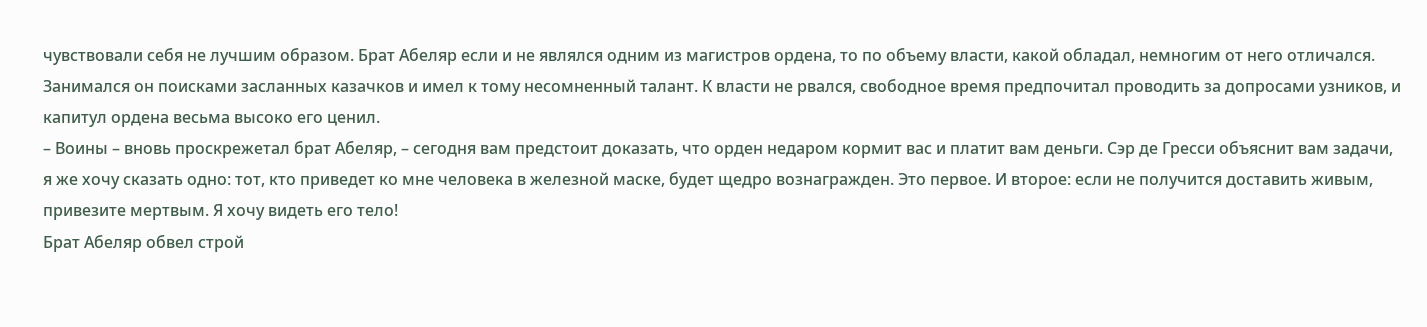чувствовали себя не лучшим образом. Брат Абеляр если и не являлся одним из магистров ордена, то по объему власти, какой обладал, немногим от него отличался. Занимался он поисками засланных казачков и имел к тому несомненный талант. К власти не рвался, свободное время предпочитал проводить за допросами узников, и капитул ордена весьма высоко его ценил.
– Воины – вновь проскрежетал брат Абеляр, – сегодня вам предстоит доказать, что орден недаром кормит вас и платит вам деньги. Сэр де Гресси объяснит вам задачи, я же хочу сказать одно: тот, кто приведет ко мне человека в железной маске, будет щедро вознагражден. Это первое. И второе: если не получится доставить живым, привезите мертвым. Я хочу видеть его тело!
Брат Абеляр обвел строй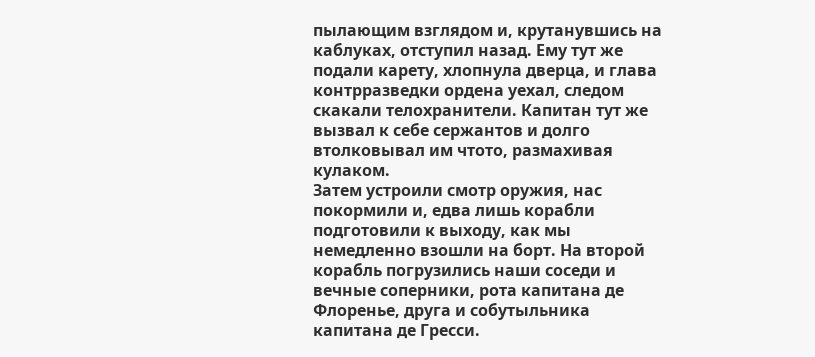пылающим взглядом и, крутанувшись на каблуках, отступил назад. Ему тут же подали карету, хлопнула дверца, и глава контрразведки ордена уехал, следом скакали телохранители. Капитан тут же вызвал к себе сержантов и долго втолковывал им чтото, размахивая кулаком.
Затем устроили смотр оружия, нас покормили и, едва лишь корабли подготовили к выходу, как мы немедленно взошли на борт. На второй корабль погрузились наши соседи и вечные соперники, рота капитана де Флоренье, друга и собутыльника капитана де Гресси.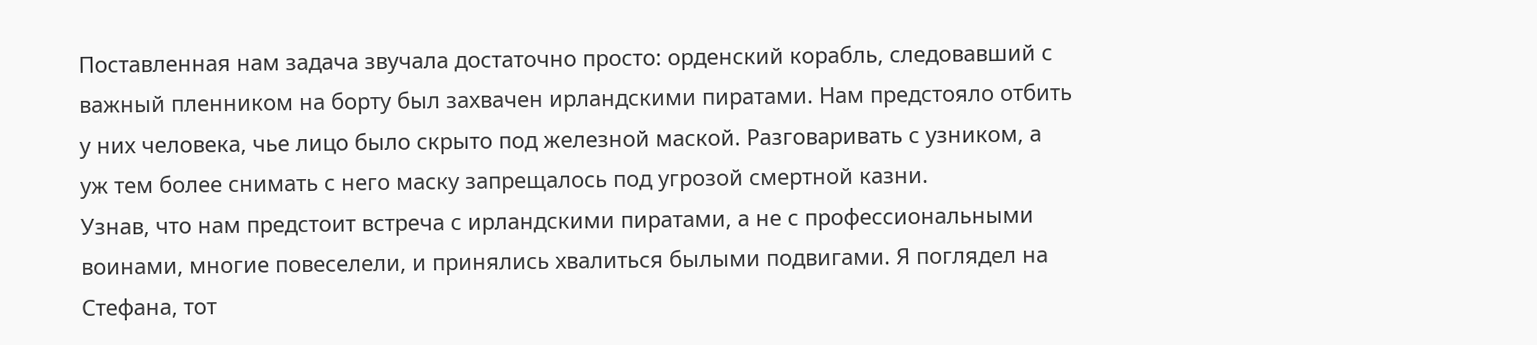Поставленная нам задача звучала достаточно просто: орденский корабль, следовавший с важный пленником на борту был захвачен ирландскими пиратами. Нам предстояло отбить у них человека, чье лицо было скрыто под железной маской. Разговаривать с узником, а уж тем более снимать с него маску запрещалось под угрозой смертной казни.
Узнав, что нам предстоит встреча с ирландскими пиратами, а не с профессиональными воинами, многие повеселели, и принялись хвалиться былыми подвигами. Я поглядел на Стефана, тот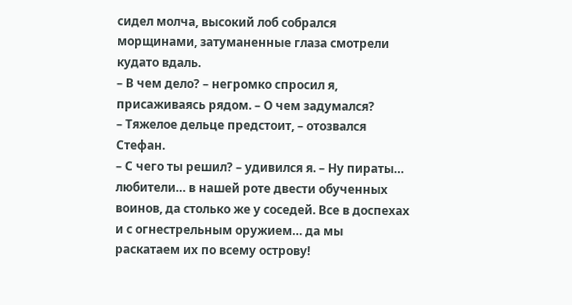сидел молча, высокий лоб собрался морщинами, затуманенные глаза смотрели кудато вдаль.
– В чем дело? – негромко спросил я, присаживаясь рядом. – О чем задумался?
– Тяжелое дельце предстоит, – отозвался Стефан.
– С чего ты решил? – удивился я. – Ну пираты… любители… в нашей роте двести обученных воинов, да столько же у соседей. Все в доспехах и с огнестрельным оружием… да мы раскатаем их по всему острову!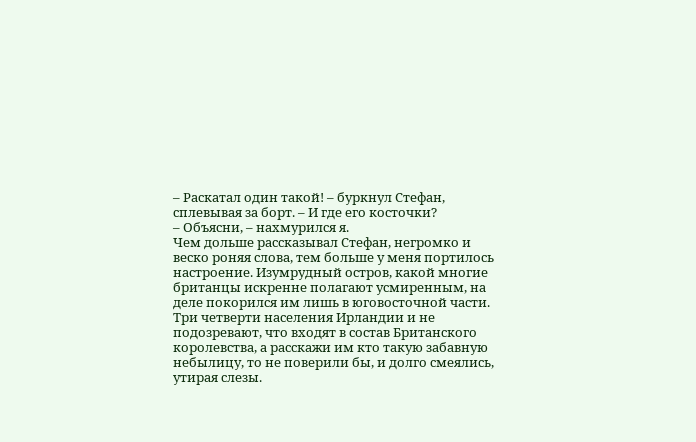– Раскатал один такой! – буркнул Стефан, сплевывая за борт. – И где его косточки?
– Объясни, – нахмурился я.
Чем дольше рассказывал Стефан, негромко и веско роняя слова, тем больше у меня портилось настроение. Изумрудный остров, какой многие британцы искренне полагают усмиренным, на деле покорился им лишь в юговосточной части.
Три четверти населения Ирландии и не подозревают, что входят в состав Британского королевства, а расскажи им кто такую забавную небылицу, то не поверили бы, и долго смеялись, утирая слезы.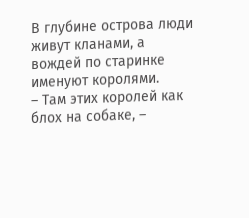В глубине острова люди живут кланами, а вождей по старинке именуют королями.
– Там этих королей как блох на собаке, –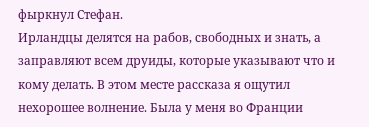фыркнул Стефан.
Ирландцы делятся на рабов, свободных и знать, а заправляют всем друиды, которые указывают что и кому делать. В этом месте рассказа я ощутил нехорошее волнение. Была у меня во Франции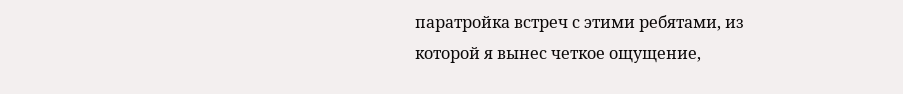паратройка встреч с этими ребятами, из которой я вынес четкое ощущение,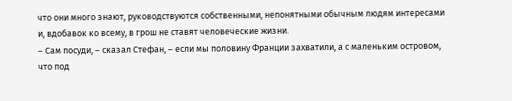что они много знают, руководствуются собственными, непонятными обычным людям интересами и, вдобавок ко всему, в грош не ставят человеческие жизни.
– Сам посуди, – сказал Стефан, – если мы половину Франции захватили, а с маленьким островом, что под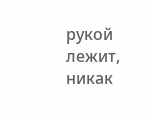рукой лежит, никак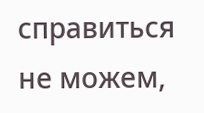справиться не можем,